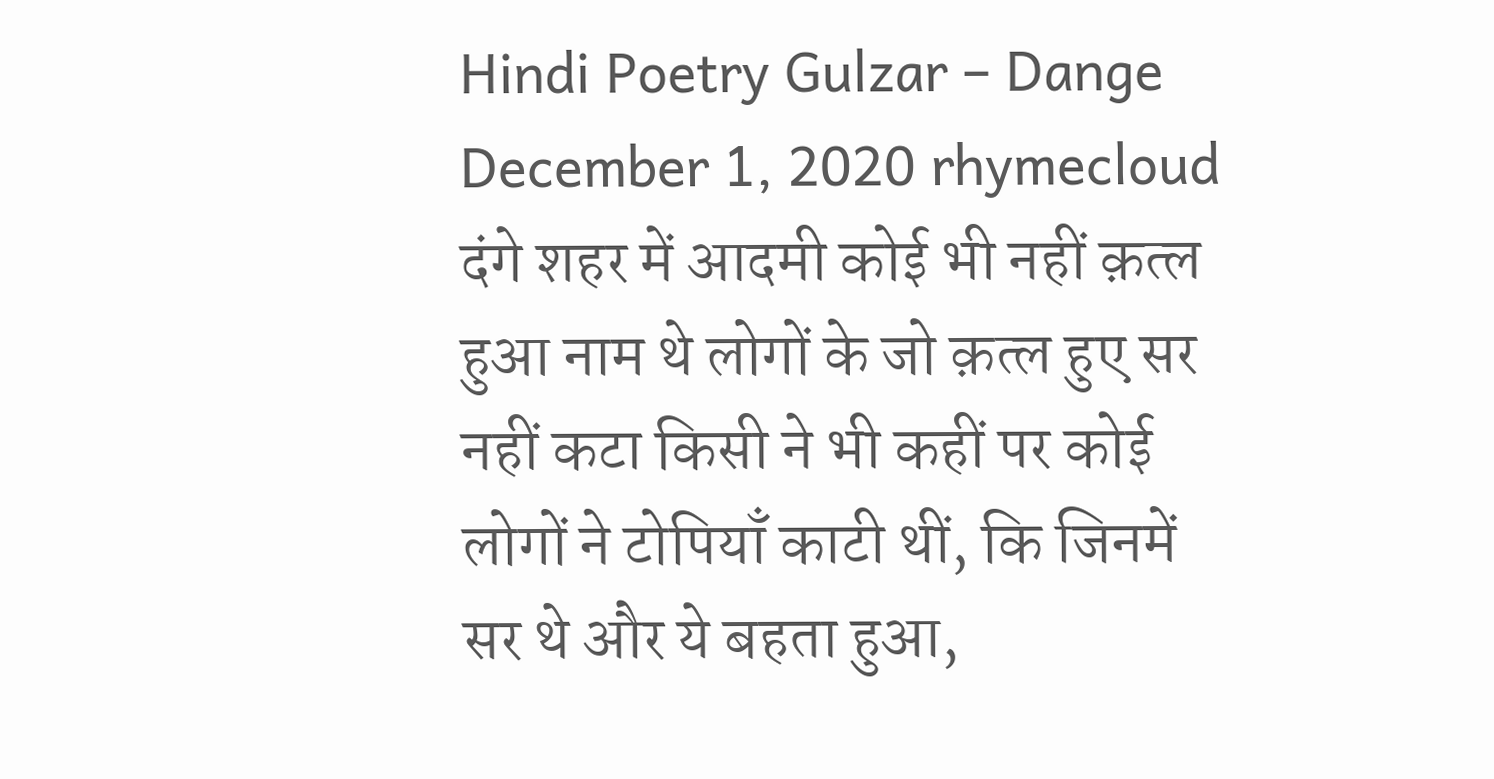Hindi Poetry Gulzar – Dange December 1, 2020 rhymecloud दंगे शहर में आदमी कोई भी नहीं क़त्ल हुआ नाम थे लोगों के जो क़त्ल हुए सर नहीं कटा किसी ने भी कहीं पर कोई लोगों ने टोपियाँ काटी थीं, कि जिनमें सर थे और ये बहता हुआ,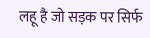लहू है जो सड़क पर सिर्फ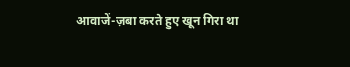आवाजें-ज़बा करते हुए खून गिरा था